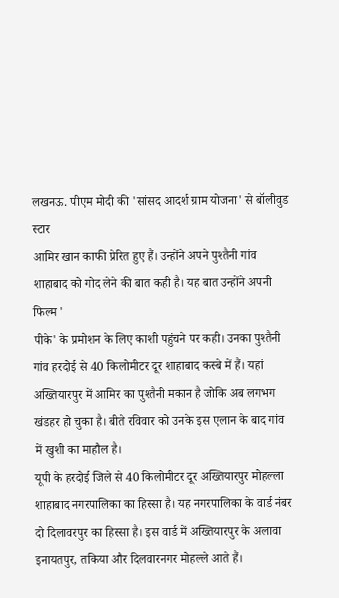लखनऊ. पीएम मोदी की 'सांसद आदर्श ग्राम योजना' से बॉलीवुड स्टार
आमिर खान काफी प्रेरित हुए हैं। उन्होंने अपने पुश्तैनी गांव शाहाबाद को गोद लेने की बात कही है। यह बात उन्होंने अपनी फिल्म '
पीके' के प्रमोशन के लिए काशी पहुंचने पर कही। उनका पुश्तैनी गांव हरदोई से 40 किलोमीटर दूर शाहाबाद कस्बे में हैं। यहां अख्तियारपुर में आमिर का पुश्तैनी मकान है जोकि अब लगभग खंडहर हो चुका है। बीते रविवार को उनके इस एलान के बाद गांव में खुशी का माहौल है।
यूपी के हरदोई जिले से 40 किलोमीटर दूर अख्तियारपुर मोहल्ला शाहाबाद नगरपालिका का हिस्सा है। यह नगरपालिका के वार्ड नंबर दो दिलावरपुर का हिस्सा है। इस वार्ड में अख्तियारपुर के अलावा इनायतपुर, तकिया और दिलवारनगर मोहल्ले आते हैं।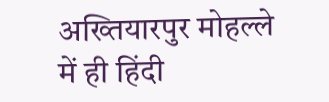अख्तियारपुर मोहल्ले में ही हिंदी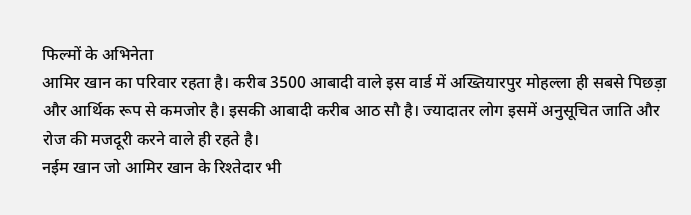फिल्मों के अभिनेता
आमिर खान का परिवार रहता है। करीब 3500 आबादी वाले इस वार्ड में अख्तियारपुर मोहल्ला ही सबसे पिछड़ा और आर्थिक रूप से कमजोर है। इसकी आबादी करीब आठ सौ है। ज्यादातर लोग इसमें अनुसूचित जाति और रोज की मजदूरी करने वाले ही रहते है।
नईम खान जो आमिर खान के रिश्तेदार भी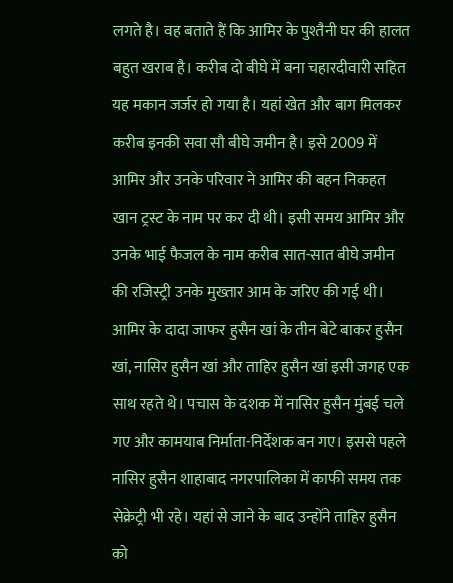लगते है। वह बताते हैं कि आमिर के पुश्तैनी घर की हालत बहुत खराब है। करीब दो बीघे में बना चहारदीवारी सहित यह मकान जर्जर हो गया है। यहां खेत और बाग मिलकर करीब इनकी सवा सौ बीघे जमीन है। इसे 2009 में आमिर और उनके परिवार ने आमिर की बहन निकहत खान ट्रस्ट के नाम पर कर दी थी। इसी समय आमिर और उनके भाई फैजल के नाम करीब सात-सात बीघे जमीन की रजिस्ट्री उनके मुख्तार आम के जरिए की गई थी।
आमिर के दादा जाफर हुसैन खां के तीन बेटे बाकर हुसैन खां, नासिर हुसैन खां और ताहिर हुसैन खां इसी जगह एक साथ रहते थे। पचास के दशक में नासिर हुसैन मुंबई चले गए और कामयाब निर्माता-निर्देशक बन गए। इससे पहले नासिर हुसैन शाहाबाद नगरपालिका में काफी समय तक सेक्रेट्री भी रहे। यहां से जाने के बाद उन्होंने ताहिर हुसैन को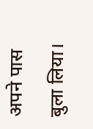अपने पास बुला लिया।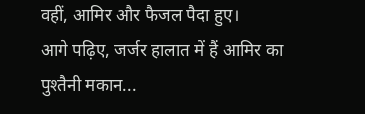वहीं, आमिर और फैजल पैदा हुए।
आगे पढ़िए, जर्जर हालात में हैं आमिर का पुश्तैनी मकान...